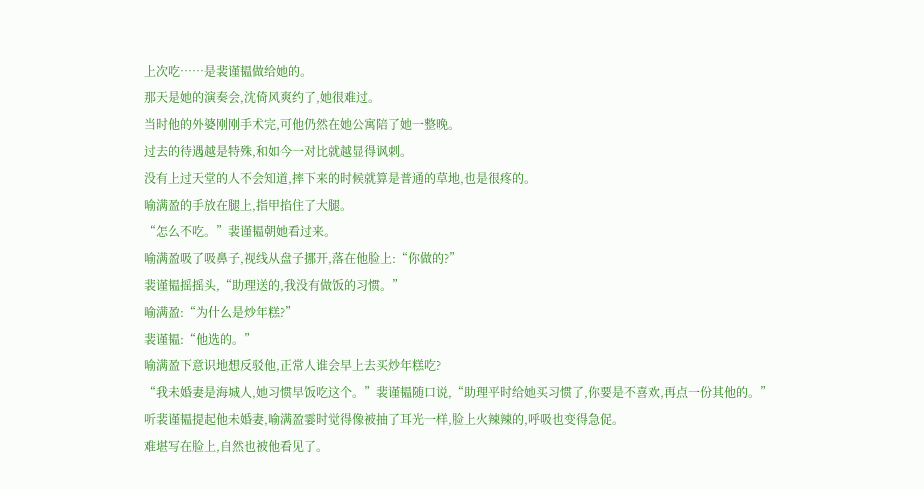上次吃……是裴谨韫做给她的。
那天是她的演奏会,沈倚风爽约了,她很难过。
当时他的外婆刚刚手术完,可他仍然在她公寓陪了她一整晚。
过去的待遇越是特殊,和如今一对比就越显得讽刺。
没有上过天堂的人不会知道,摔下来的时候就算是普通的草地,也是很疼的。
喻满盈的手放在腿上,指甲掐住了大腿。
“怎么不吃。”裴谨韫朝她看过来。
喻满盈吸了吸鼻子,视线从盘子挪开,落在他脸上:“你做的?”
裴谨韫摇摇头,“助理送的,我没有做饭的习惯。”
喻满盈:“为什么是炒年糕?”
裴谨韫:“他选的。”
喻满盈下意识地想反驳他,正常人谁会早上去买炒年糕吃?
“我未婚妻是海城人,她习惯早饭吃这个。”裴谨韫随口说,“助理平时给她买习惯了,你要是不喜欢,再点一份其他的。”
听裴谨韫提起他未婚妻,喻满盈霎时觉得像被抽了耳光一样,脸上火辣辣的,呼吸也变得急促。
难堪写在脸上,自然也被他看见了。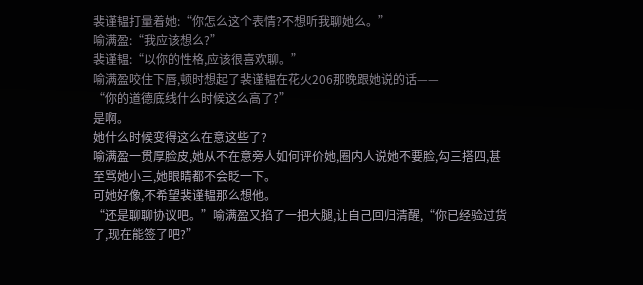裴谨韫打量着她:“你怎么这个表情?不想听我聊她么。”
喻满盈:“我应该想么?”
裴谨韫:“以你的性格,应该很喜欢聊。”
喻满盈咬住下唇,顿时想起了裴谨韫在花火206那晚跟她说的话——
“你的道德底线什么时候这么高了?”
是啊。
她什么时候变得这么在意这些了?
喻满盈一贯厚脸皮,她从不在意旁人如何评价她,圈内人说她不要脸,勾三搭四,甚至骂她小三,她眼睛都不会眨一下。
可她好像,不希望裴谨韫那么想他。
“还是聊聊协议吧。”喻满盈又掐了一把大腿,让自己回归清醒,“你已经验过货了,现在能签了吧?”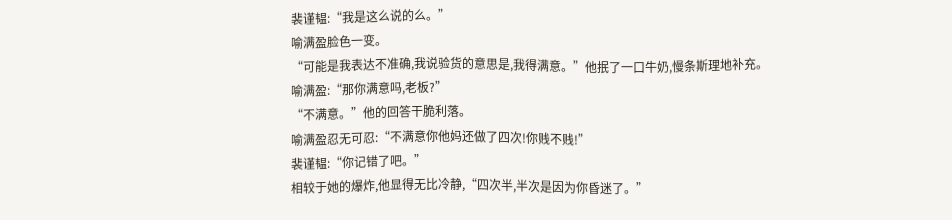裴谨韫:“我是这么说的么。”
喻满盈脸色一变。
“可能是我表达不准确,我说验货的意思是,我得满意。”他抿了一口牛奶,慢条斯理地补充。
喻满盈:“那你满意吗,老板?”
“不满意。”他的回答干脆利落。
喻满盈忍无可忍:“不满意你他妈还做了四次!你贱不贱!”
裴谨韫:“你记错了吧。”
相较于她的爆炸,他显得无比冷静,“四次半,半次是因为你昏迷了。”